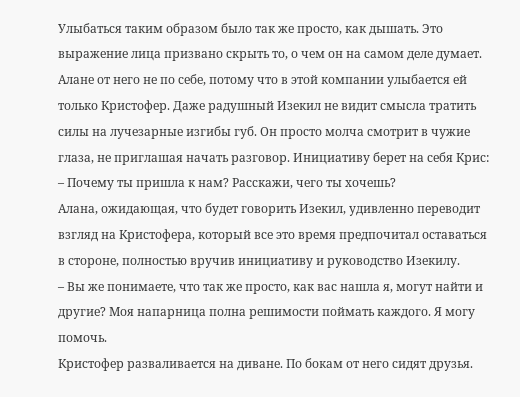Улыбаться таким образом было так же просто, как дышать. Это выражение лица призвано скрыть то, о чем он на самом деле думает. Алане от него не по себе, потому что в этой компании улыбается ей только Кристофер. Даже радушный Изекил не видит смысла тратить силы на лучезарные изгибы губ. Он просто молча смотрит в чужие глаза, не приглашая начать разговор. Инициативу берет на себя Крис:
– Почему ты пришла к нам? Расскажи, чего ты хочешь?
Алана, ожидающая, что будет говорить Изекил, удивленно переводит взгляд на Кристофера, который все это время предпочитал оставаться в стороне, полностью вручив инициативу и руководство Изекилу.
– Вы же понимаете, что так же просто, как вас нашла я, могут найти и другие? Моя напарница полна решимости поймать каждого. Я могу помочь.
Кристофер разваливается на диване. По бокам от него сидят друзья.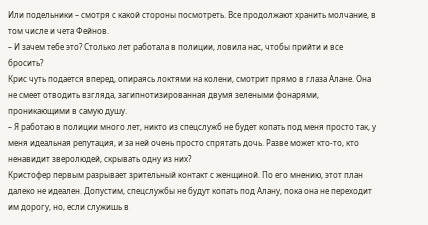Или подельники – смотря с какой стороны посмотреть. Все продолжают хранить молчание, в том числе и чета Фейнов.
– И зачем тебе это? Столько лет работала в полиции, ловила нас, чтобы прийти и все бросить?
Крис чуть подается вперед, опираясь локтями на колени, смотрит прямо в глаза Алане. Она не смеет отводить взгляда, загипнотизированная двумя зелеными фонарями, проникающими в самую душу.
– Я работаю в полиции много лет, никто из спецслужб не будет копать под меня просто так, у меня идеальная репутация, и за ней очень просто спрятать дочь. Разве может кто-то, кто ненавидит зверолюдей, скрывать одну из них?
Кристофер первым разрывает зрительный контакт с женщиной. По его мнению, этот план далеко не идеален. Допустим, спецслужбы не будут копать под Алану, пока она не переходит им дорогу, но, если служишь в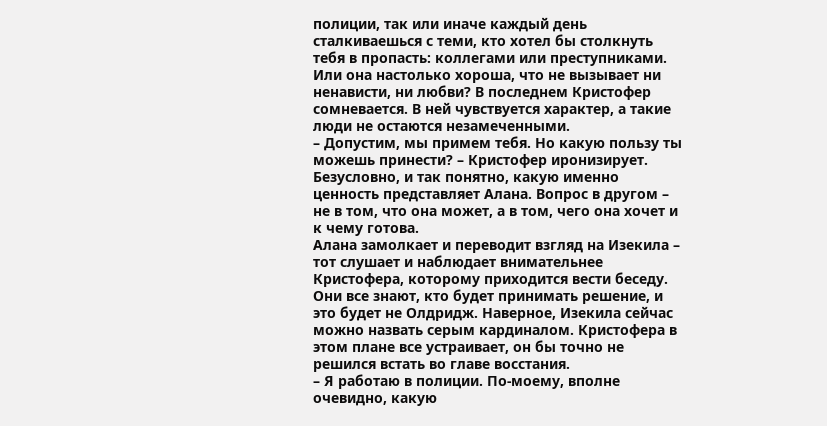полиции, так или иначе каждый день сталкиваешься с теми, кто хотел бы столкнуть тебя в пропасть: коллегами или преступниками. Или она настолько хороша, что не вызывает ни ненависти, ни любви? В последнем Кристофер сомневается. В ней чувствуется характер, а такие люди не остаются незамеченными.
– Допустим, мы примем тебя. Но какую пользу ты можешь принести? – Кристофер иронизирует. Безусловно, и так понятно, какую именно ценность представляет Алана. Вопрос в другом – не в том, что она может, а в том, чего она хочет и к чему готова.
Алана замолкает и переводит взгляд на Изекила – тот слушает и наблюдает внимательнее Кристофера, которому приходится вести беседу. Они все знают, кто будет принимать решение, и это будет не Олдридж. Наверное, Изекила сейчас можно назвать серым кардиналом. Кристофера в этом плане все устраивает, он бы точно не решился встать во главе восстания.
– Я работаю в полиции. По-моему, вполне очевидно, какую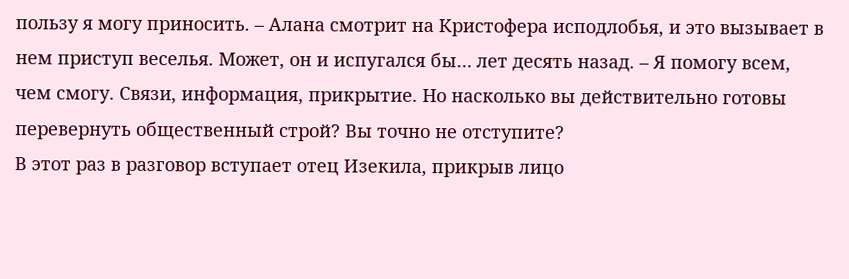пользу я могу приносить. – Алана смотрит на Кристофера исподлобья, и это вызывает в нем приступ веселья. Может, он и испугался бы… лет десять назад. – Я помогу всем, чем смогу. Связи, информация, прикрытие. Но насколько вы действительно готовы перевернуть общественный строй? Вы точно не отступите?
В этот раз в разговор вступает отец Изекила, прикрыв лицо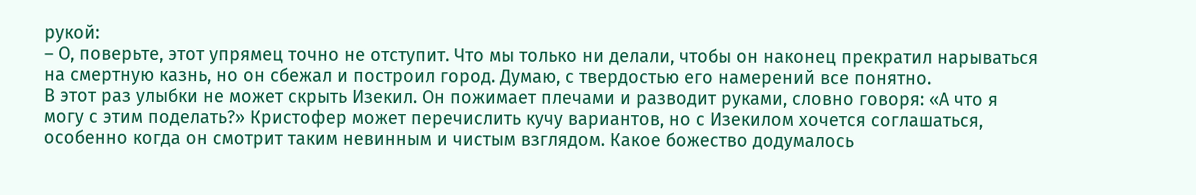рукой:
– О, поверьте, этот упрямец точно не отступит. Что мы только ни делали, чтобы он наконец прекратил нарываться на смертную казнь, но он сбежал и построил город. Думаю, с твердостью его намерений все понятно.
В этот раз улыбки не может скрыть Изекил. Он пожимает плечами и разводит руками, словно говоря: «А что я могу с этим поделать?» Кристофер может перечислить кучу вариантов, но с Изекилом хочется соглашаться, особенно когда он смотрит таким невинным и чистым взглядом. Какое божество додумалось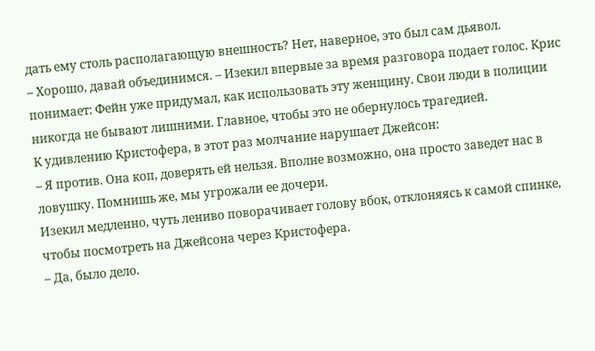дать ему столь располагающую внешность? Нет, наверное, это был сам дьявол.
– Хорошо, давай объединимся. – Изекил впервые за время разговора подает голос. Крис понимает: Фейн уже придумал, как использовать эту женщину. Свои люди в полиции никогда не бывают лишними. Главное, чтобы это не обернулось трагедией.
К удивлению Кристофера, в этот раз молчание нарушает Джейсон:
– Я против. Она коп, доверять ей нельзя. Вполне возможно, она просто заведет нас в ловушку. Помнишь же, мы угрожали ее дочери.
Изекил медленно, чуть лениво поворачивает голову вбок, отклоняясь к самой спинке, чтобы посмотреть на Джейсона через Кристофера.
– Да, было дело.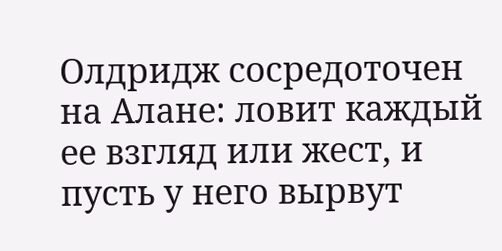Олдридж сосредоточен на Алане: ловит каждый ее взгляд или жест, и пусть у него вырвут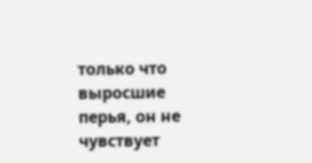только что выросшие перья, он не чувствует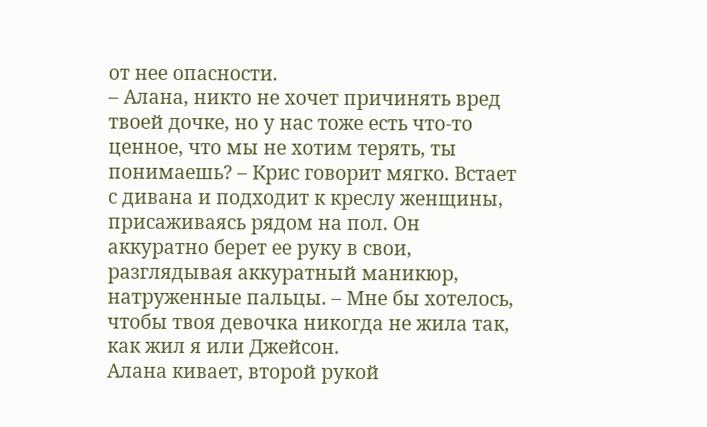от нее опасности.
– Алана, никто не хочет причинять вред твоей дочке, но у нас тоже есть что-то ценное, что мы не хотим терять, ты понимаешь? – Крис говорит мягко. Встает с дивана и подходит к креслу женщины, присаживаясь рядом на пол. Он аккуратно берет ее руку в свои, разглядывая аккуратный маникюр, натруженные пальцы. – Мне бы хотелось, чтобы твоя девочка никогда не жила так, как жил я или Джейсон.
Алана кивает, второй рукой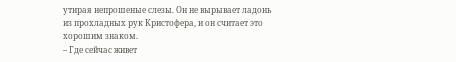утирая непрошеные слезы. Он не вырывает ладонь из прохладных рук Кристофера, и он считает это хорошим знаком.
– Где сейчас живет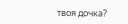твоя дочка?